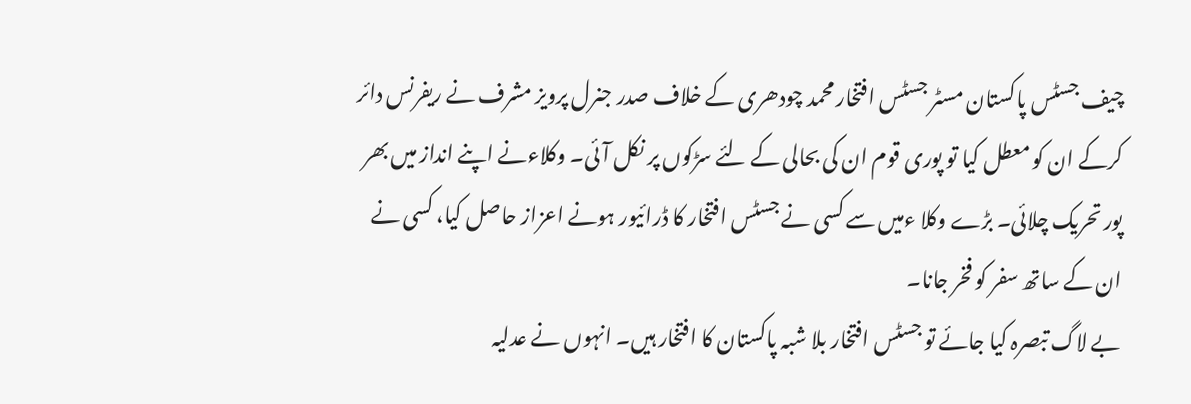چیف جسٹس پاکستان مسٹر جسٹس افتخار محمد چودھری کے خلاف صدر جنرل پرویز مشرف نے ریفرنس دائر کرکے ان کو معطل کیا تو پوری قوم ان کی بحالی کے لئے سڑکوں پر نکل آئی۔ وکلاءنے اپنے انداز میں بھر پور تحریک چلائی۔ بڑے وکلا ءمیں سے کسی نے جسٹس افتخار کا ڈرائیور ہونے اعزاز حاصل کیا، کسی نے ان کے ساتھ سفر کو فخر جانا۔
بے لاگ تبصرہ کیا جائے تو جسٹس افتخار بلا شبہ پاکستان کا افتخار ہیں۔ انہوں نے عدلیہ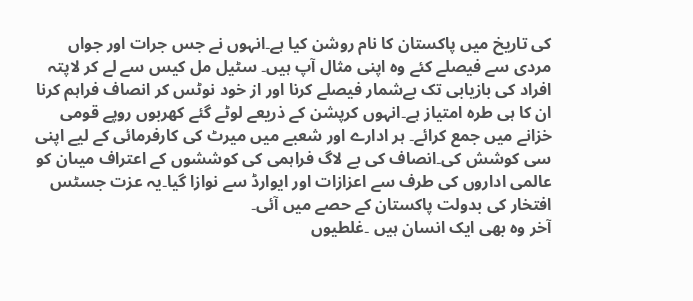کی تاریخ میں پاکستان کا نام روشن کیا ہے۔انہوں نے جس جرات اور جواں مردی سے فیصلے کئے وہ اپنی مثال آپ ہیں۔ سٹیل مل کیس سے لے کر لاپتہ افراد کی بازیابی تک بےشمار فیصلے کرنا اور از خود نوٹس کر انصاف فراہم کرنا ان کا ہی طرہ امتیاز ہے۔انہوں کرپشن کے ذریعے لوٹے گئے کھربوں روپے قومی خزانے میں جمع کرائے۔ ہر ادارے اور شعبے میں میرٹ کی کارفرمائی کے لیے اپنی سی کوشش کی۔انصاف کی بے لاگ فراہمی کی کوششوں کے اعتراف میںان کو عالمی اداروں کی طرف سے اعزازات اور ایوارڈ سے نوازا گیا۔یہ عزت جسٹس افتخار کی بدولت پاکستان کے حصے میں آئی۔
آخر وہ بھی ایک انسان ہیں ۔غلطیوں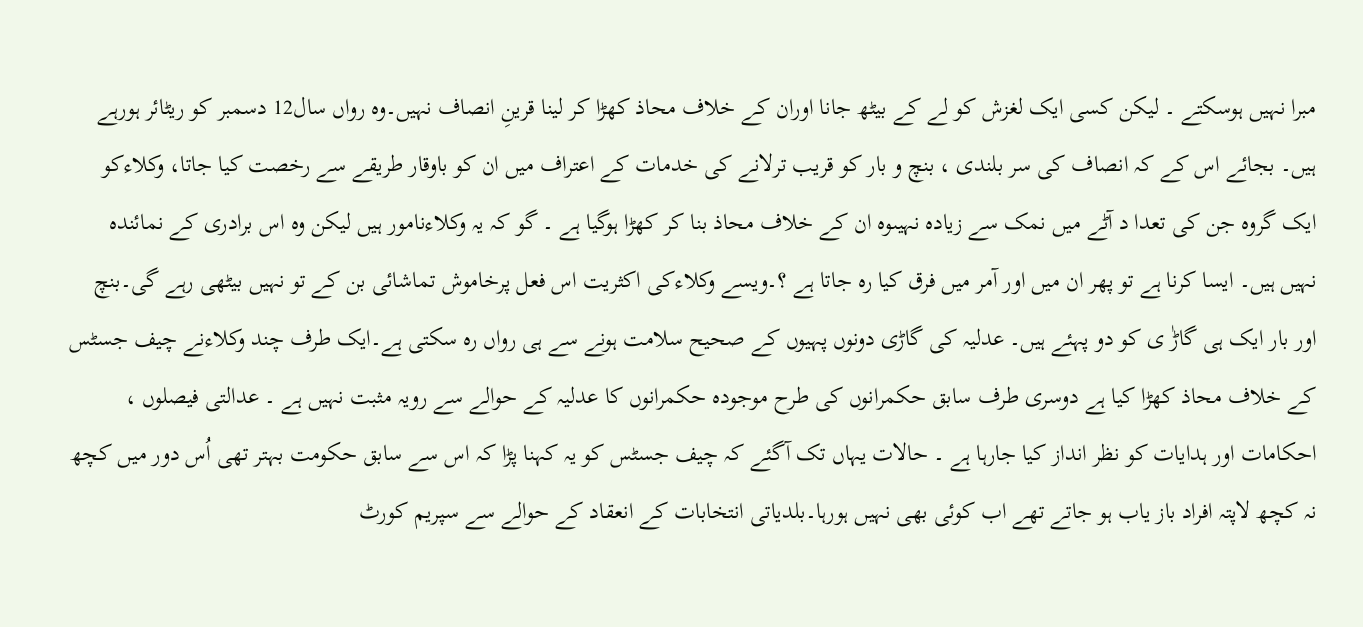مبرا نہیں ہوسکتے ۔ لیکن کسی ایک لغزش کو لے کے بیٹھ جانا اوران کے خلاف محاذ کھڑا کر لینا قرینِ انصاف نہیں۔وہ رواں سال12 دسمبر کو ریٹائر ہورہے ہیں۔ بجائے اس کے کہ انصاف کی سر بلندی ، بنچ و بار کو قریب ترلانے کی خدمات کے اعتراف میں ان کو باوقار طریقے سے رخصت کیا جاتا، وکلاءکو ایک گروہ جن کی تعدا د آٹے میں نمک سے زیادہ نہیںوہ ان کے خلاف محاذ بنا کر کھڑا ہوگیا ہے ۔ گو کہ یہ وکلاءنامور ہیں لیکن وہ اس برادری کے نمائندہ نہیں ہیں۔ ایسا کرنا ہے تو پھر ان میں اور آمر میں فرق کیا رہ جاتا ہے ؟۔ویسے وکلاءکی اکثریت اس فعل پرخاموش تماشائی بن کے تو نہیں بیٹھی رہے گی۔بنچ اور بار ایک ہی گاڑٰ ی کو دو پہئے ہیں۔ عدلیہ کی گاڑی دونوں پہیوں کے صحیح سلامت ہونے سے ہی رواں رہ سکتی ہے۔ایک طرف چند وکلاءنے چیف جسٹس کے خلاف محاذ کھڑا کیا ہے دوسری طرف سابق حکمرانوں کی طرح موجودہ حکمرانوں کا عدلیہ کے حوالے سے رویہ مثبت نہیں ہے ۔ عدالتی فیصلوں ، احکامات اور ہدایات کو نظر انداز کیا جارہا ہے ۔ حالات یہاں تک آگئے کہ چیف جسٹس کو یہ کہنا پڑا کہ اس سے سابق حکومت بہتر تھی اُس دور میں کچھ نہ کچھ لاپتہ افراد باز یاب ہو جاتے تھے اب کوئی بھی نہیں ہورہا۔بلدیاتی انتخابات کے انعقاد کے حوالے سے سپریم کورٹ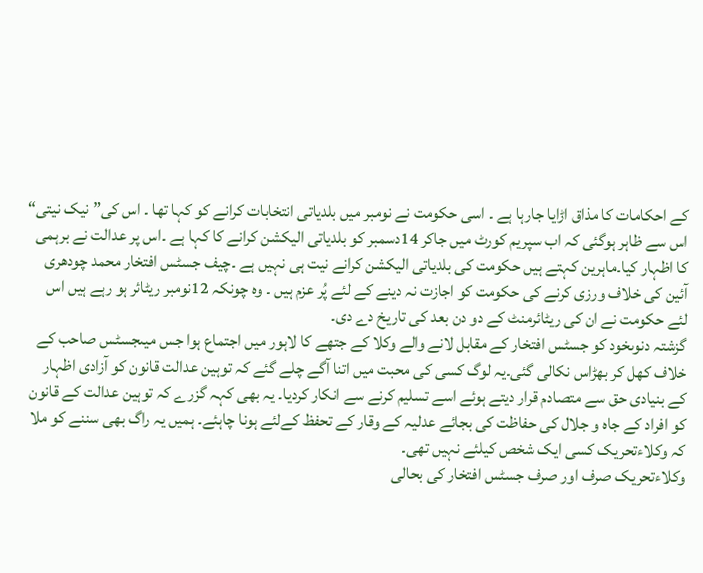کے احکامات کا مذاق اڑایا جارہا ہے ۔ اسی حکومت نے نومبر میں بلدیاتی انتخابات کرانے کو کہا تھا ۔ اس کی” نیک نیتی“ اس سے ظاہر ہوگئی کہ اب سپریم کورٹ میں جاکر 14دسمبر کو بلدیاتی الیکشن کرانے کا کہا ہے ۔اس پر عدالت نے برہمی کا اظہار کیا۔ماہرین کہتے ہیں حکومت کی بلدیاتی الیکشن کرانے نیت ہی نہیں ہے ۔چیف جسٹس افتخار محمد چودھری آئین کی خلاف ورزی کرنے کی حکومت کو اجازت نہ دینے کے لئے پُر عزم ہیں ۔ وہ چونکہ 12نومبر ریٹائر ہو رہے ہیں اس لئے حکومت نے ان کی ریٹائرمنٹ کے دو دن بعد کی تاریخ دے دی۔
گزشتہ دنوںخود کو جسٹس افتخار کے مقابل لانے والے وکلا کے جتھے کا لاہور میں اجتماع ہوا جس میںجسٹس صاحب کے خلاف کھل کر بھڑاس نکالی گئی۔یہ لوگ کسی کی محبت میں اتنا آگے چلے گئے کہ توہین عدالت قانون کو آزادی اظہار کے بنیادی حق سے متصادم قرار دیتے ہوئے اسے تسلیم کرنے سے انکار کردیا۔ یہ بھی کہہ گزرے کہ توہین عدالت کے قانون کو افراد کے جاہ و جلال کی حفاظت کی بجائے عدلیہ کے وقار کے تحفظ کےلئے ہونا چاہئے۔ ہمیں یہ راگ بھی سننے کو ملا کہ وکلاءتحریک کسی ایک شخص کیلئے نہیں تھی۔
وکلاءتحریک صرف اور صرف جسٹس افتخار کی بحالی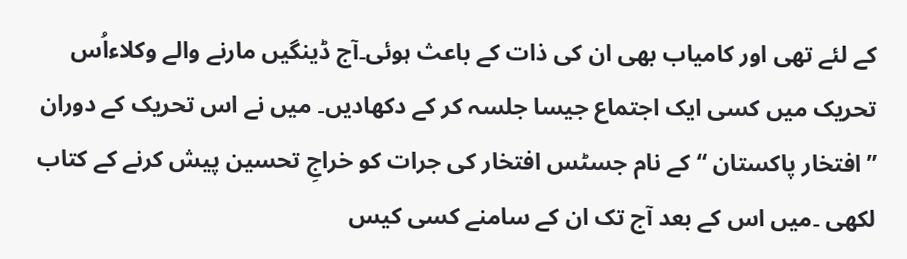کے لئے تھی اور کامیاب بھی ان کی ذات کے باعث ہوئی۔آج ڈینگیں مارنے والے وکلاءاُس تحریک میں کسی ایک اجتماع جیسا جلسہ کر کے دکھادیں۔ میں نے اس تحریک کے دوران ”افتخار پاکستان “کے نام جسٹس افتخار کی جرات کو خراجِ تحسین پیش کرنے کے کتاب لکھی ۔میں اس کے بعد آج تک ان کے سامنے کسی کیس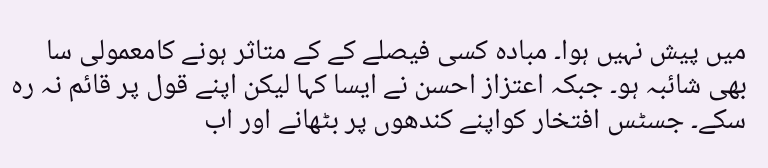میں پیش نہیں ہوا۔ مبادہ کسی فیصلے کے کے متاثر ہونے کامعمولی سا بھی شائبہ ہو۔ جبکہ اعتزاز احسن نے ایسا کہا لیکن اپنے قول پر قائم نہ رہ سکے۔ جسٹس افتخار کواپنے کندھوں پر بٹھانے اور اب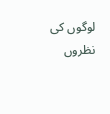لوگوں کی نظروں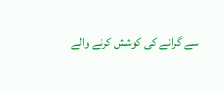سے گرانے کی کوشش کرنے والے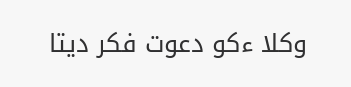وکلا ءکو دعوت فکر دیتا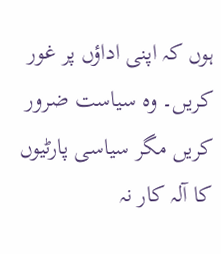ہوں کہ اپنی اداؤں پر غور کریں۔ وہ سیاست ضرور کریں مگر سیاسی پارٹیوں کا آلہ کار نہ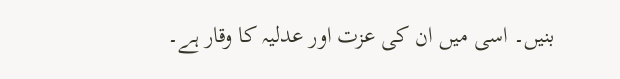بنیں۔ اسی میں ان کی عزت اور عدلیہ کا وقار ہے۔